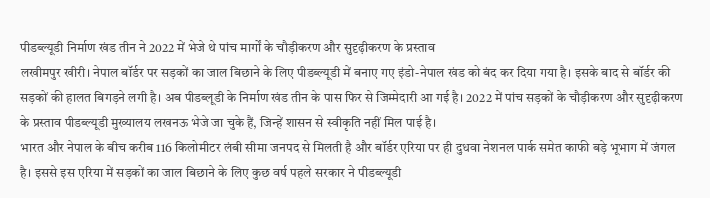पीडब्ल्यूडी निर्माण खंड तीन ने 2022 में भेजे थे पांच मार्गों के चौड़ीकरण और सुदृढ़ीकरण के प्रस्ताव
लखीमपुर खीरी। नेपाल बॉर्डर पर सड़कों का जाल बिछाने के लिए पीडब्ल्यूडी में बनाए गए इंडो-नेपाल खंड को बंद कर दिया गया है। इसके बाद से बॉर्डर की सड़कों की हालत बिगड़ने लगी है। अब पीडब्लूडी के निर्माण खंड तीन के पास फिर से जिम्मेदारी आ गई है। 2022 में पांच सड़कों के चौड़ीकरण और सुदृढ़ीकरण के प्रस्ताव पीडब्ल्यूडी मुख्यालय लखनऊ भेजे जा चुके हैं, जिन्हें शासन से स्वीकृति नहीं मिल पाई है।
भारत और नेपाल के बीच करीब 116 किलोमीटर लंबी सीमा जनपद से मिलती है और बॉर्डर एरिया पर ही दुधवा नेशनल पार्क समेत काफी बड़े भूभाग में जंगल है। इससे इस एरिया में सड़कों का जाल बिछाने के लिए कुछ वर्ष पहले सरकार ने पीडब्ल्यूडी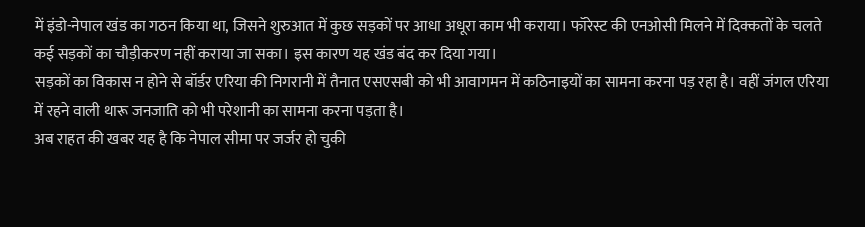में इंडो-नेपाल खंड का गठन किया था, जिसने शुरुआत में कुछ सड़कों पर आधा अधूरा काम भी कराया। फॉरेस्ट की एनओसी मिलने में दिक्कतों के चलते कई सड़कों का चौड़ीकरण नहीं कराया जा सका। इस कारण यह खंड बंद कर दिया गया।
सड़कों का विकास न होने से बॉर्डर एरिया की निगरानी में तैनात एसएसबी को भी आवागमन में कठिनाइयों का सामना करना पड़ रहा है। वहीं जंगल एरिया में रहने वाली थारू जनजाति को भी परेशानी का सामना करना पड़ता है।
अब राहत की खबर यह है कि नेपाल सीमा पर जर्जर हो चुकी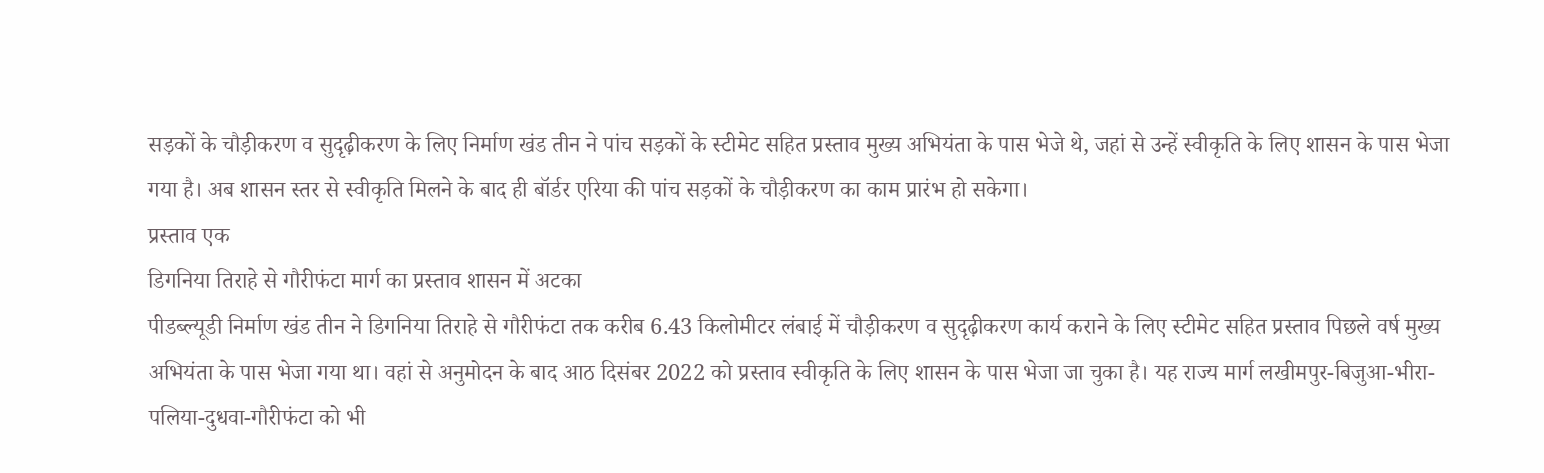सड़कों के चौड़ीकरण व सुदृढ़ीकरण के लिए निर्माण खंड तीन ने पांच सड़कों के स्टीमेट सहित प्रस्ताव मुख्य अभियंता के पास भेजे थे, जहां से उन्हें स्वीकृति के लिए शासन के पास भेजा गया है। अब शासन स्तर से स्वीकृति मिलने के बाद ही बॉर्डर एरिया की पांच सड़कों के चौड़ीकरण का काम प्रारंभ हो सकेगा।
प्रस्ताव एक
डिगनिया तिराहे से गौरीफंटा मार्ग का प्रस्ताव शासन में अटका
पीडब्ल्यूडी निर्माण खंड तीन ने डिगनिया तिराहे से गौरीफंटा तक करीब 6.43 किलोमीटर लंबाई में चौड़ीकरण व सुदृढ़ीकरण कार्य कराने के लिए स्टीमेट सहित प्रस्ताव पिछले वर्ष मुख्य अभियंता के पास भेजा गया था। वहां से अनुमोदन के बाद आठ दिसंबर 2022 को प्रस्ताव स्वीकृति के लिए शासन के पास भेजा जा चुका है। यह राज्य मार्ग लखीमपुर-बिजुआ-भीरा-पलिया-दुधवा-गौरीफंटा को भी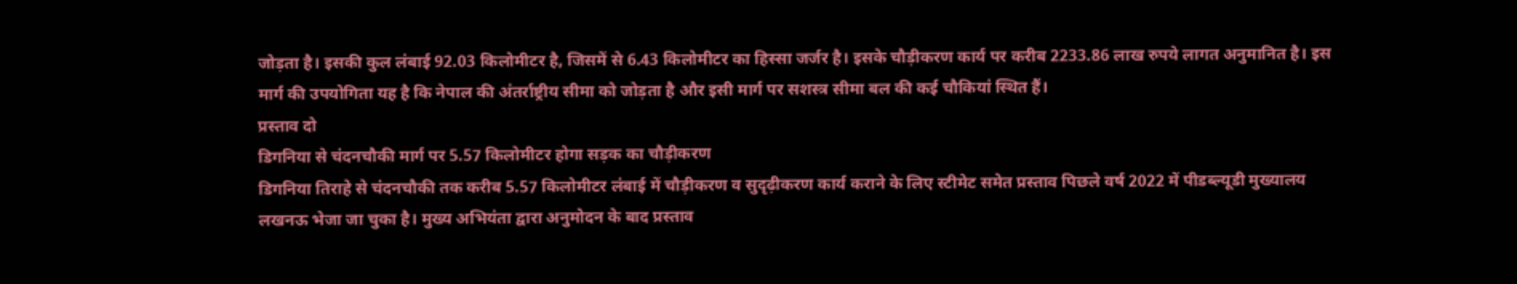जोड़ता है। इसकी कुल लंबाई 92.03 किलोमीटर है, जिसमें से 6.43 किलोमीटर का हिस्सा जर्जर है। इसके चौड़ीकरण कार्य पर करीब 2233.86 लाख रुपये लागत अनुमानित है। इस मार्ग की उपयोगिता यह है कि नेपाल की अंतर्राष्ट्रीय सीमा को जोड़ता है और इसी मार्ग पर सशस्त्र सीमा बल की कई चौकियां स्थित हैं।
प्रस्ताव दो
डिगनिया से चंदनचौकी मार्ग पर 5.57 किलोमीटर होगा सड़क का चौड़ीकरण
डिगनिया तिराहे से चंदनचौकी तक करीब 5.57 किलोमीटर लंबाई में चौड़ीकरण व सुदृढ़ीकरण कार्य कराने के लिए स्टीमेट समेत प्रस्ताव पिछले वर्ष 2022 में पीडब्ल्यूडी मुख्यालय लखनऊ भेजा जा चुका है। मुख्य अभियंता द्वारा अनुमोदन के बाद प्रस्ताव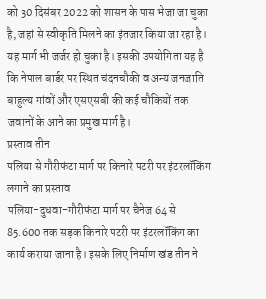को 30 दिसंबर 2022 को शासन के पास भेजा जा चुका है, जहां से स्वीकृति मिलने का इंतजार किया जा रहा है। यह मार्ग भी जर्जर हो चुका है। इसकी उपयोगिता यह है कि नेपाल बार्डर पर स्थित चंदनचौकी व अन्य जनजाति बाहुल्य गांवों और एसएसबी की कई चौकियों तक जवानों के आने का प्रमुख मार्ग है।
प्रस्ताव तीन
पलिया से गौरीफंटा मार्ग पर किनारे पटरी पर इंटरलॉकिंग लगाने का प्रस्ताव
पलिया-दुधवा-गौरीफंटा मार्ग पर चैनेज 64 से 85.600 तक सड़क किनारे पटरी पर इंटरलॉकिंग का कार्य कराया जाना है। इसके लिए निर्माण खंड तीन ने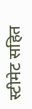स्टीमेट सहित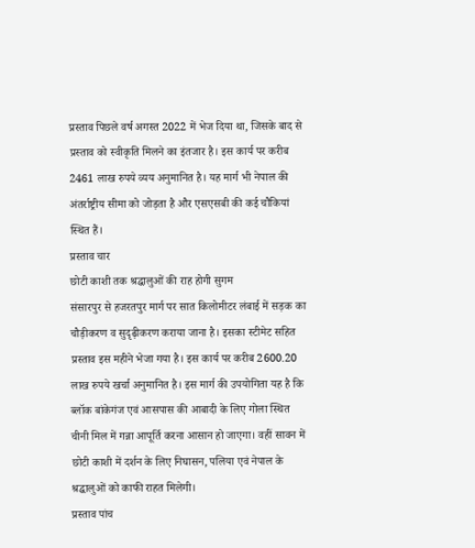प्रस्ताव पिछले वर्ष अगस्त 2022 में भेज दिया था, जिसके बाद से प्रस्ताव को स्वीकृति मिलने का इंतजार है। इस कार्य पर करीब 2461 लाख रुपये व्यय अनुमानित है। यह मार्ग भी नेपाल की अंतर्राष्ट्रीय सीमा को जोड़ता है और एसएसबी की कई चौकियां स्थित हैं।
प्रस्ताव चार
छोटी काशी तक श्रद्घालुओं की राह होगी सुगम
संसारपुर से हजरतपुर मार्ग पर सात किलोमीटर लंबाई में सड़क का चौड़ीकरण व सुदृढ़ीकरण कराया जाना है। इसका स्टीमेट सहित प्रस्ताव इस महीने भेजा गया है। इस कार्य पर करीब 2600.20 लाख रुपये खर्चा अनुमानित है। इस मार्ग की उपयोगिता यह है कि ब्लॉक बांकेगंज एवं आसपास की आबादी के लिए गोला स्थित चीनी मिल में गन्ना आपूर्ति करना आसान हो जाएगा। वहीं सावन में छोटी काशी में दर्शन के लिए निघासन, पलिया एवं नेपाल के श्रद्घालुओं को काफी राहत मिलेगी।
प्रस्ताव पांच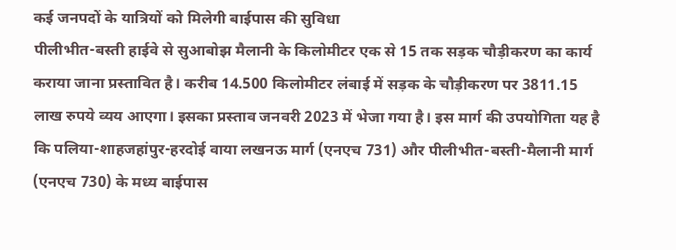कई जनपदों के यात्रियों को मिलेगी बाईपास की सुविधा
पीलीभीत-बस्ती हाईवे से सुआबोझ मैलानी के किलोमीटर एक से 15 तक सड़क चौड़ीकरण का कार्य कराया जाना प्रस्तावित है। करीब 14.500 किलोमीटर लंबाई में सड़क के चौड़ीकरण पर 3811.15 लाख रुपये व्यय आएगा। इसका प्रस्ताव जनवरी 2023 में भेजा गया है। इस मार्ग की उपयोगिता यह है कि पलिया-शाहजहांपुर-हरदोई वाया लखनऊ मार्ग (एनएच 731) और पीलीभीत-बस्ती-मैलानी मार्ग (एनएच 730) के मध्य बाईपास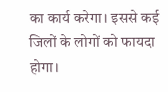का कार्य करेगा। इससे कई जिलों के लोगों को फायदा होगा।